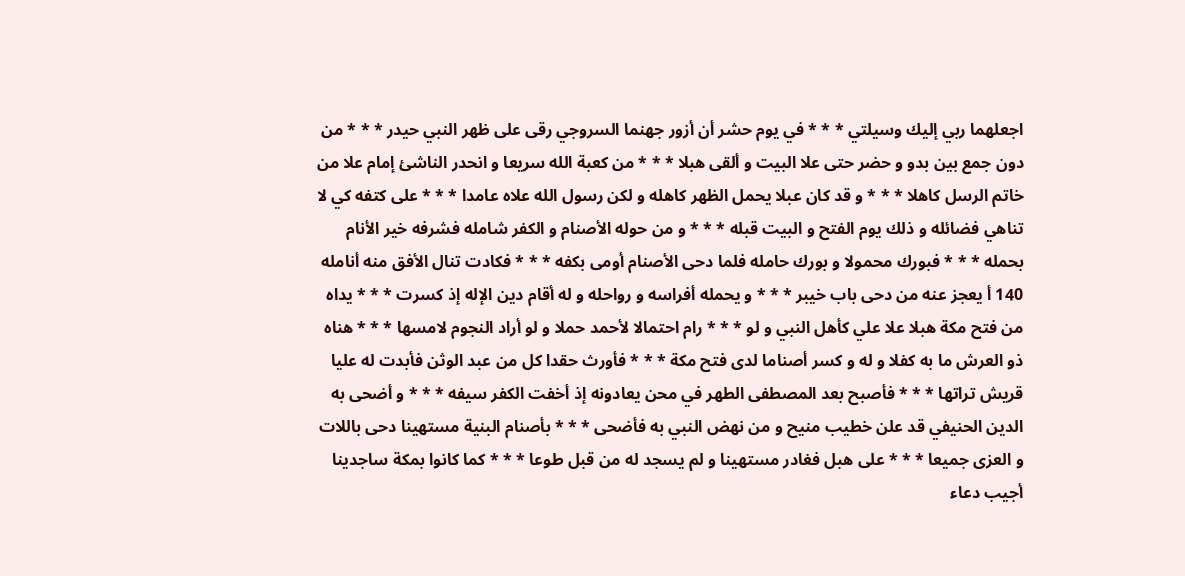اجعلهما ربي إليك وسيلتي * * * في يوم حشر أن أزور جهنما السروجي رقى على ظهر النبي حيدر * * * من دون جمع بين بدو و حضر حتى علا البيت و ألقى هبلا * * * من كعبة الله سريعا و انحدر الناشئ إمام علا من خاتم الرسل كاهلا * * * و قد كان عبلا يحمل الظهر كاهله و لكن رسول الله علاه عامدا * * * على كتفه كي لا تناهي فضائله و ذلك يوم الفتح و البيت قبله * * * و من حوله الأصنام و الكفر شامله فشرفه خير الأنام بحمله * * * فبورك محمولا و بورك حامله فلما دحى الأصنام أومى بكفه * * * فكادت تنال الأفق منه أنامله 140 أ يعجز عنه من دحى باب خيبر * * * و يحمله أفراسه و رواحله و له أقام دين الإله إذ كسرت * * * يداه من فتح مكة هبلا علا علي كأهل النبي و لو * * * رام احتمالا لأحمد حملا و لو أراد النجوم لامسها * * * هناه ذو العرش ما به كفلا و له و كسر أصناما لدى فتح مكة * * * فأورث حقدا كل من عبد الوثن فأبدت له عليا قريش تراتها * * * فأصبح بعد المصطفى الطهر في محن يعادونه إذ أخفت الكفر سيفه * * * و أضحى به الدين الحنيفي قد علن خطيب منيح و من نهض النبي به فأضحى * * * بأصنام البنية مستهينا دحى باللات و العزى جميعا * * * على هبل فغادر مستهينا و لم يسجد له من قبل طوعا * * * كما كانوا بمكة ساجدينا أجيب دعاء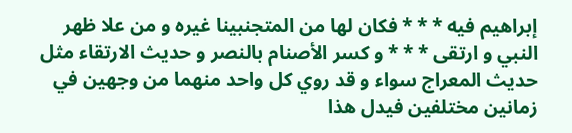إبراهيم فيه * * * فكان لها من المتجنبينا غيره و من علا ظهر النبي و ارتقى * * * و كسر الأصنام بالنصر و حديث الارتقاء مثل حديث المعراج سواء و قد روي كل واحد منهما من وجهين في زمانين مختلفين فيدل هذا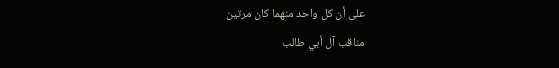على أن كل واحد منهما كان مرتين
مناقب آل أبي طالب